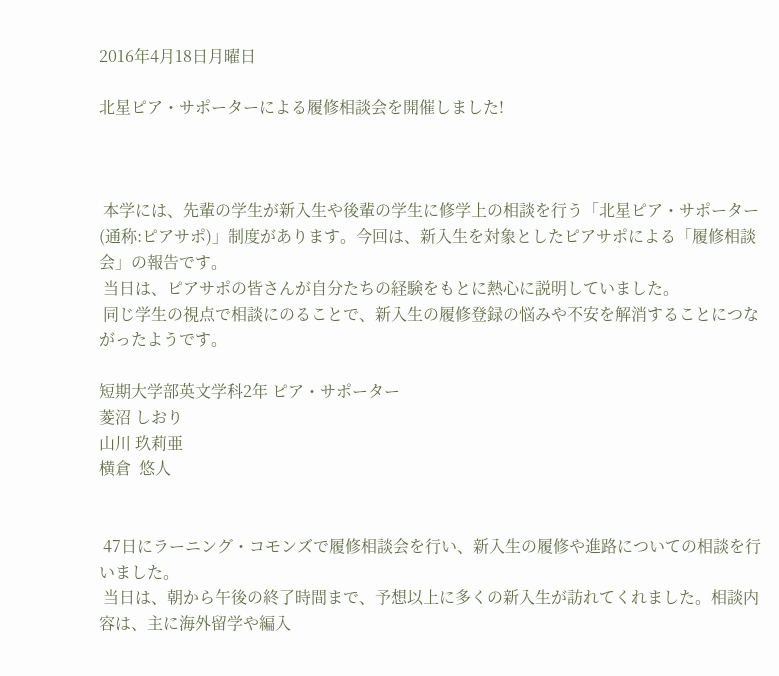2016年4月18日月曜日

北星ピア・サポーターによる履修相談会を開催しました!



 本学には、先輩の学生が新入生や後輩の学生に修学上の相談を行う「北星ピア・サポーター(通称:ピアサポ)」制度があります。今回は、新入生を対象としたピアサポによる「履修相談会」の報告です。
 当日は、ピアサポの皆さんが自分たちの経験をもとに熱心に説明していました。
 同じ学生の視点で相談にのることで、新入生の履修登録の悩みや不安を解消することにつながったようです。

短期大学部英文学科2年 ピア・サポーター
菱沼 しおり
山川 玖莉亜
横倉  悠人


 47日にラーニング・コモンズで履修相談会を行い、新入生の履修や進路についての相談を行いました。
 当日は、朝から午後の終了時間まで、予想以上に多くの新入生が訪れてくれました。相談内容は、主に海外留学や編入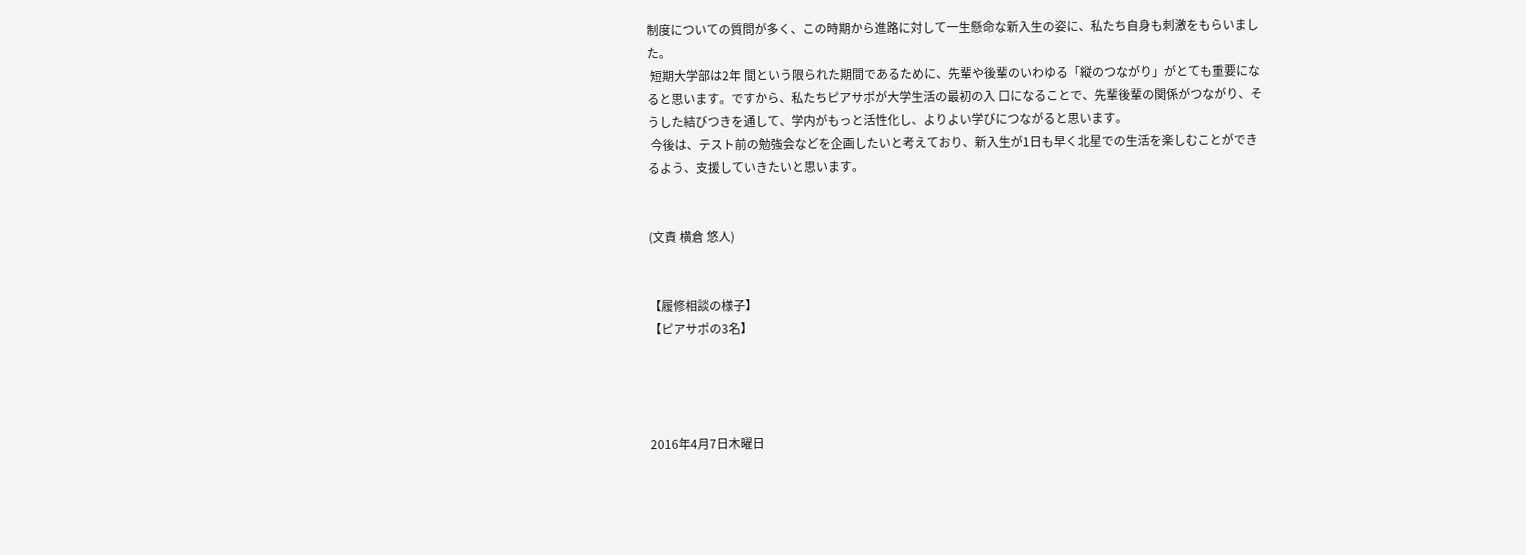制度についての質問が多く、この時期から進路に対して一生懸命な新入生の姿に、私たち自身も刺激をもらいました。
 短期大学部は2年 間という限られた期間であるために、先輩や後輩のいわゆる「縦のつながり」がとても重要になると思います。ですから、私たちピアサポが大学生活の最初の入 口になることで、先輩後輩の関係がつながり、そうした結びつきを通して、学内がもっと活性化し、よりよい学びにつながると思います。
 今後は、テスト前の勉強会などを企画したいと考えており、新入生が1日も早く北星での生活を楽しむことができるよう、支援していきたいと思います。


(文責 横倉 悠人)


【履修相談の様子】
【ピアサポの3名】




2016年4月7日木曜日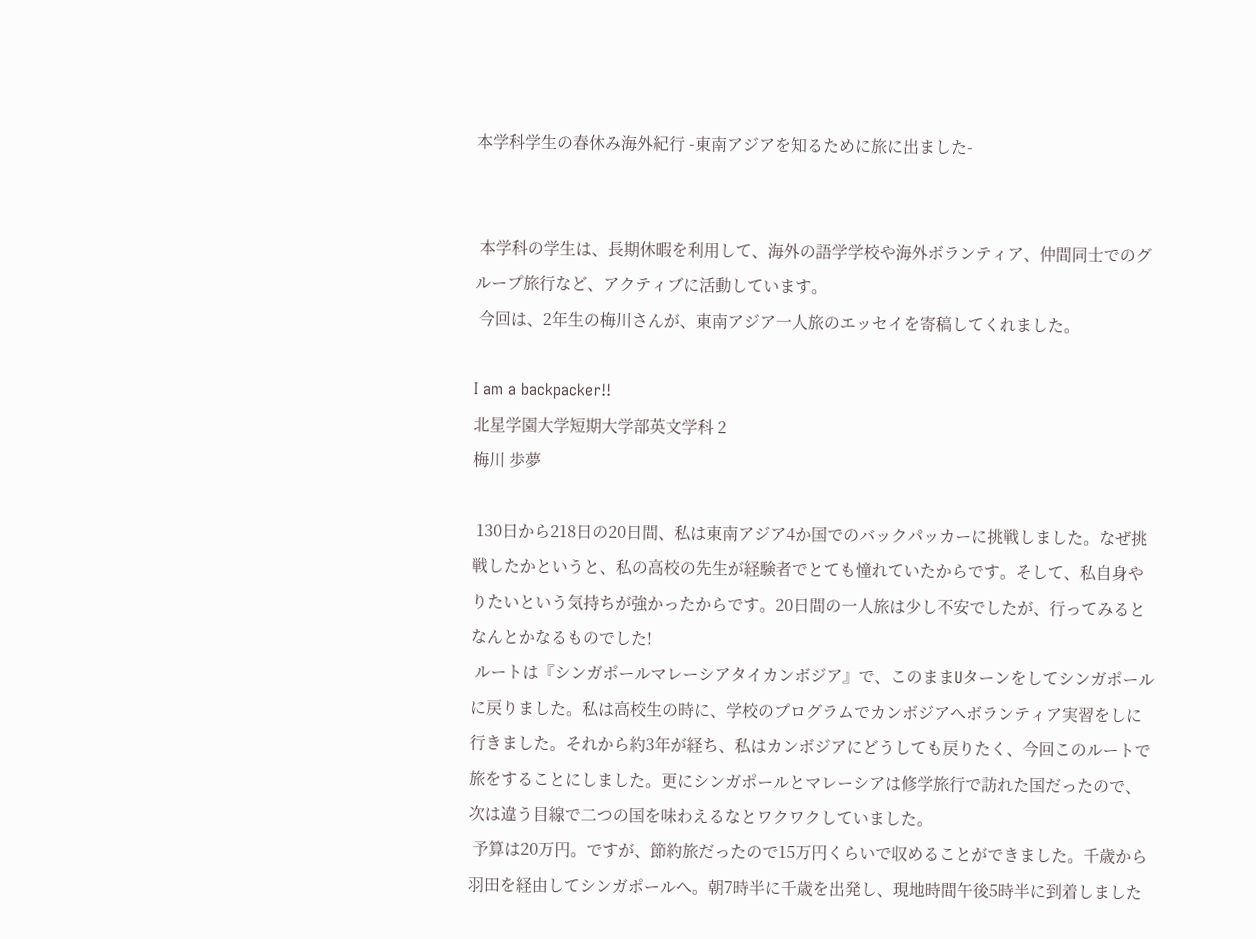本学科学生の春休み海外紀行 -東南アジアを知るために旅に出ました-


 本学科の学生は、長期休暇を利用して、海外の語学学校や海外ボランティア、仲間同士でのグループ旅行など、アクティブに活動しています。
 今回は、2年生の梅川さんが、東南アジア一人旅のエッセイを寄稿してくれました。

I am a backpacker!!
北星学園大学短期大学部英文学科 2
梅川 歩夢

 130日から218日の20日間、私は東南アジア4か国でのバックパッカーに挑戦しました。なぜ挑戦したかというと、私の高校の先生が経験者でとても憧れていたからです。そして、私自身やりたいという気持ちが強かったからです。20日間の一人旅は少し不安でしたが、行ってみるとなんとかなるものでした!
 ルートは『シンガポールマレーシアタイカンボジア』で、このままUターンをしてシンガポールに戻りました。私は高校生の時に、学校のプログラムでカンボジアへボランティア実習をしに行きました。それから約3年が経ち、私はカンボジアにどうしても戻りたく、今回このルートで旅をすることにしました。更にシンガポールとマレーシアは修学旅行で訪れた国だったので、次は違う目線で二つの国を味わえるなとワクワクしていました。
 予算は20万円。ですが、節約旅だったので15万円くらいで収めることができました。千歳から羽田を経由してシンガポールへ。朝7時半に千歳を出発し、現地時間午後5時半に到着しました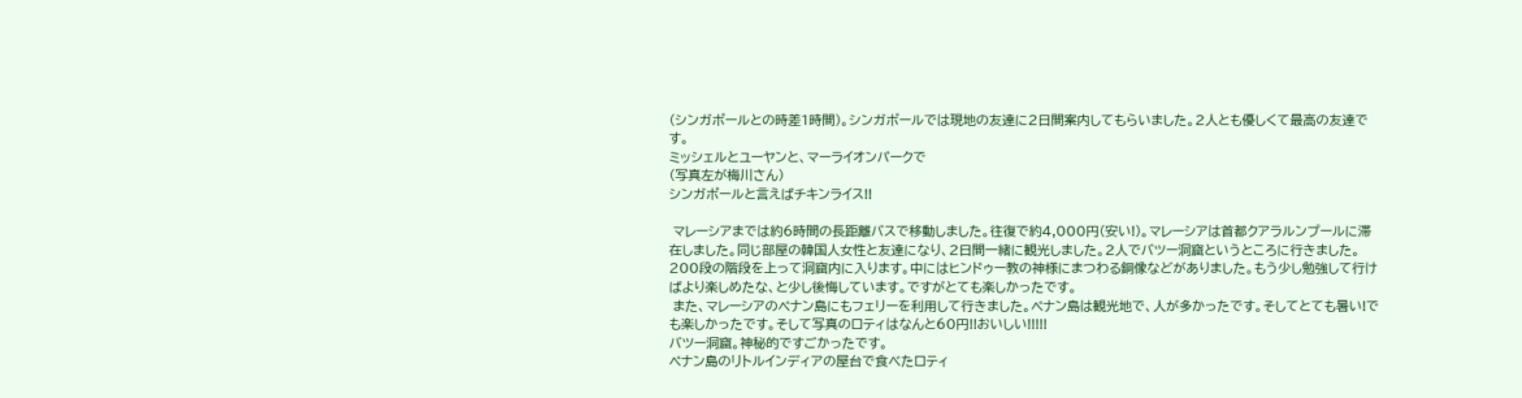(シンガポールとの時差1時間)。シンガポールでは現地の友達に2日間案内してもらいました。2人とも優しくて最高の友達です。
ミッシェルとユーヤンと、マーライオンパークで
(写真左が梅川さん)
シンガポールと言えばチキンライス!!

 マレーシアまでは約6時間の長距離バスで移動しました。往復で約4,000円(安い!)。マレーシアは首都クアラルンプールに滞在しました。同じ部屋の韓国人女性と友達になり、2日間一緒に観光しました。2人でバツー洞窟というところに行きました。200段の階段を上って洞窟内に入ります。中にはヒンドゥー教の神様にまつわる銅像などがありました。もう少し勉強して行けばより楽しめたな、と少し後悔しています。ですがとても楽しかったです。
 また、マレーシアのペナン島にもフェリーを利用して行きました。ペナン島は観光地で、人が多かったです。そしてとても暑い!でも楽しかったです。そして写真のロティはなんと60円!!おいしい!!!!!
バツー洞窟。神秘的ですごかったです。
ペナン島のリトルインディアの屋台で食べたロティ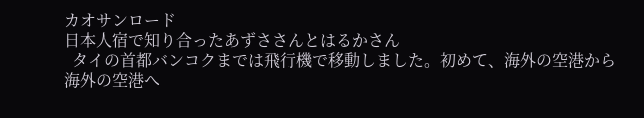カオサンロード
日本人宿で知り合ったあずささんとはるかさん
  タイの首都バンコクまでは飛行機で移動しました。初めて、海外の空港から海外の空港へ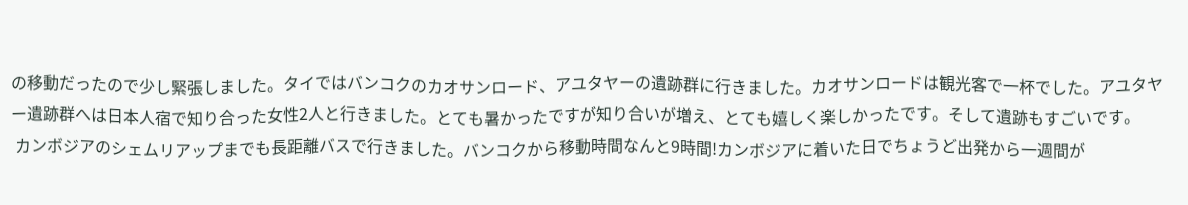の移動だったので少し緊張しました。タイではバンコクのカオサンロード、アユタヤーの遺跡群に行きました。カオサンロードは観光客で一杯でした。アユタヤー遺跡群へは日本人宿で知り合った女性2人と行きました。とても暑かったですが知り合いが増え、とても嬉しく楽しかったです。そして遺跡もすごいです。
 カンボジアのシェムリアップまでも長距離バスで行きました。バンコクから移動時間なんと9時間!カンボジアに着いた日でちょうど出発から一週間が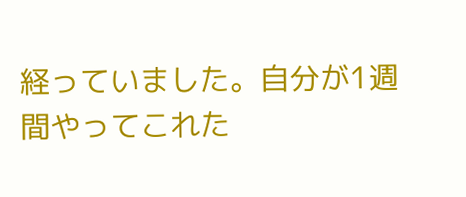経っていました。自分が1週間やってこれた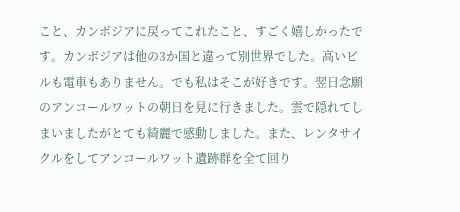こと、カンボジアに戻ってこれたこと、すごく嬉しかったです。カンボジアは他の3か国と違って別世界でした。高いビルも電車もありません。でも私はそこが好きです。翌日念願のアンコールワットの朝日を見に行きました。雲で隠れてしまいましたがとても綺麗で感動しました。また、レンタサイクルをしてアンコールワット遺跡群を全て回り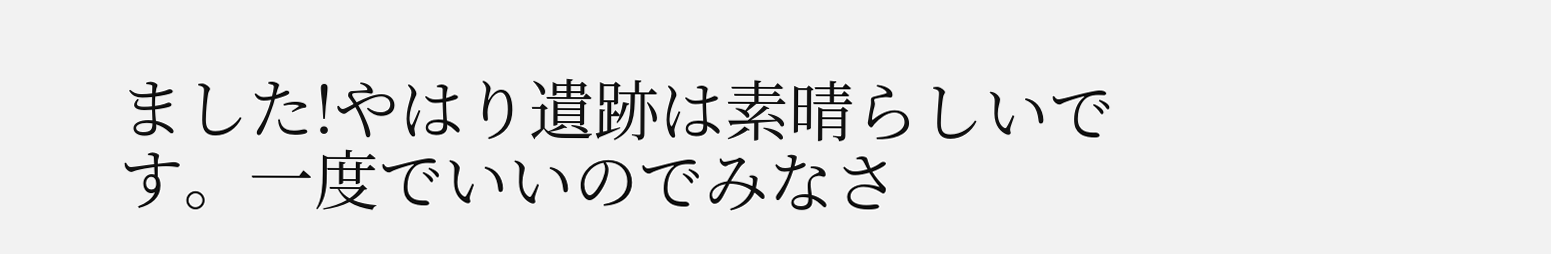ました!やはり遺跡は素晴らしいです。一度でいいのでみなさ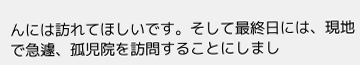んには訪れてほしいです。そして最終日には、現地で急遽、孤児院を訪問することにしまし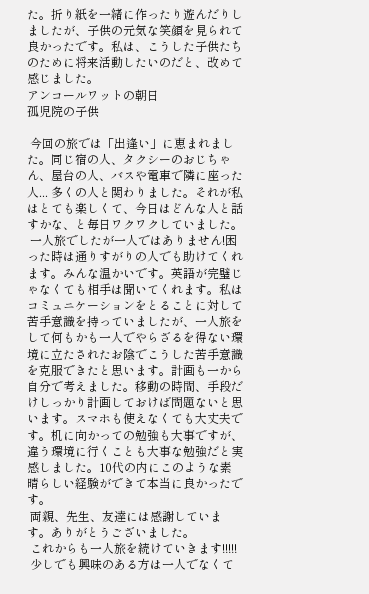た。折り紙を一緒に作ったり遊んだりしましたが、子供の元気な笑顔を見られて良かったです。私は、こうした子供たちのために将来活動したいのだと、改めて感じました。
アンコールワットの朝日
孤児院の子供

 今回の旅では「出逢い」に恵まれました。同じ宿の人、タクシーのおじちゃん、屋台の人、バスや電車で隣に座った人... 多くの人と関わりました。それが私はとても楽しくて、今日はどんな人と話すかな、と毎日ワクワクしていました。
 一人旅でしたが一人ではありません!困った時は通りすがりの人でも助けてくれます。みんな温かいです。英語が完璧じゃなくても相手は聞いてくれます。私はコミュニケーションをとることに対して苦手意識を持っていましたが、一人旅をして何もかも一人でやらざるを得ない環境に立たされたお陰でこうした苦手意識を克服できたと思います。計画も一から自分で考えました。移動の時間、手段だけしっかり計画しておけば問題ないと思います。スマホも使えなくても大丈夫です。机に向かっての勉強も大事ですが、違う環境に行くことも大事な勉強だと実感しました。10代の内にこのような素晴らしい経験ができて本当に良かったです。
 両親、先生、友達には感謝しています。ありがとうございました。
 これからも一人旅を続けていきます!!!!!
 少しでも興味のある方は一人でなくて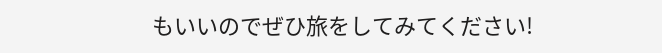もいいのでぜひ旅をしてみてください!